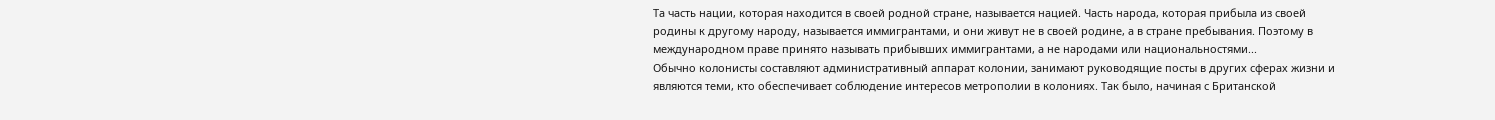Та часть нации, которая находится в своей родной стране, называется нацией. Часть народа, которая прибыла из своей родины к другому народу, называется иммигрантами, и они живут не в своей родине, а в стране пребывания. Поэтому в международном праве принято называть прибывших иммигрантами, а не народами или национальностями...
Обычно колонисты составляют административный аппарат колонии, занимают руководящие посты в других сферах жизни и являются теми, кто обеспечивает соблюдение интересов метрополии в колониях. Так было, начиная с Британской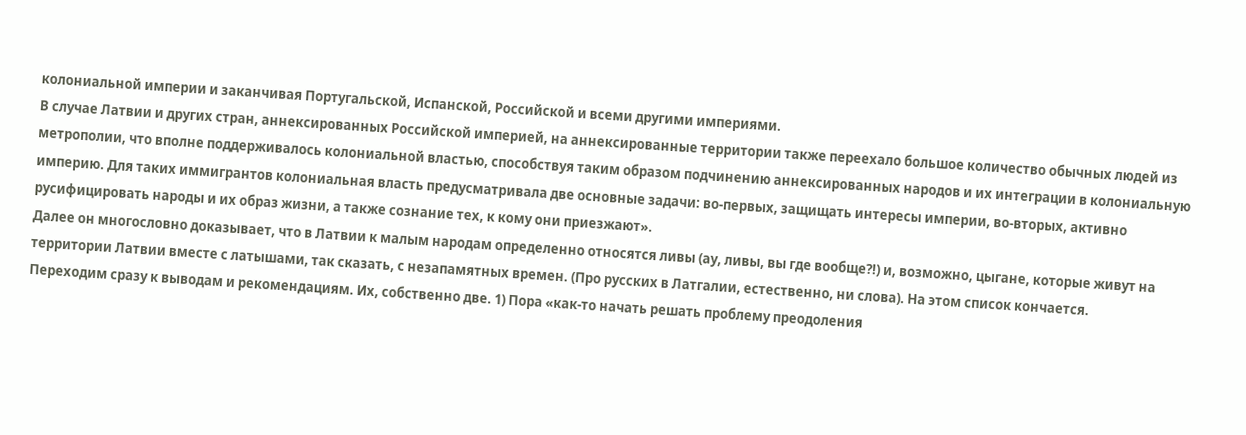колониальной империи и заканчивая Португальской, Испанской, Российской и всеми другими империями.
В случае Латвии и других стран, аннексированных Российской империей, на аннексированные территории также переехало большое количество обычных людей из метрополии, что вполне поддерживалось колониальной властью, способствуя таким образом подчинению аннексированных народов и их интеграции в колониальную империю. Для таких иммигрантов колониальная власть предусматривала две основные задачи: во-первых, защищать интересы империи, во-вторых, активно русифицировать народы и их образ жизни, а также сознание тех, к кому они приезжают».
Далее он многословно доказывает, что в Латвии к малым народам определенно относятся ливы (ау, ливы, вы где вообще?!) и, возможно, цыгане, которые живут на территории Латвии вместе с латышами, так сказать, с незапамятных времен. (Про русских в Латгалии, естественно, ни слова). На этом список кончается.
Переходим сразу к выводам и рекомендациям. Их, собственно две. 1) Пора «как-то начать решать проблему преодоления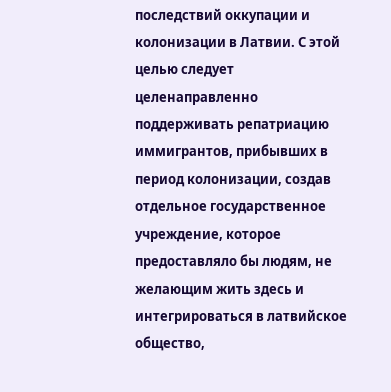последствий оккупации и колонизации в Латвии. С этой целью следует целенаправленно поддерживать репатриацию иммигрантов, прибывших в период колонизации, создав отдельное государственное учреждение, которое предоставляло бы людям, не желающим жить здесь и интегрироваться в латвийское общество,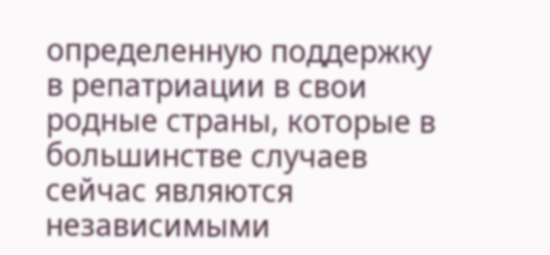определенную поддержку в репатриации в свои родные страны, которые в большинстве случаев сейчас являются независимыми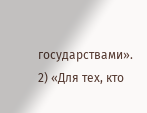государствами».
2) «Для тех, кто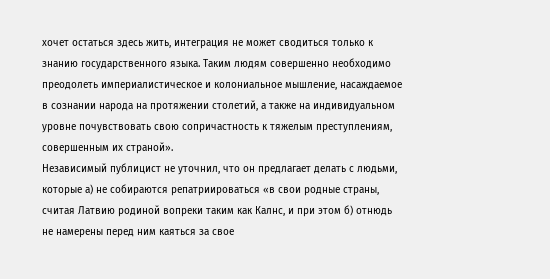хочет остаться здесь жить, интеграция не может сводиться только к знанию государственного языка. Таким людям совершенно необходимо преодолеть империалистическое и колониальное мышление, насаждаемое в сознании народа на протяжении столетий, а также на индивидуальном уровне почувствовать свою сопричастность к тяжелым преступлениям, совершенным их страной».
Независимый публицист не уточнил, что он предлагает делать с людьми, которые а) не собираются репатриироваться «в свои родные страны, считая Латвию родиной вопреки таким как Калнс, и при этом б) отнюдь не намерены перед ним каяться за свое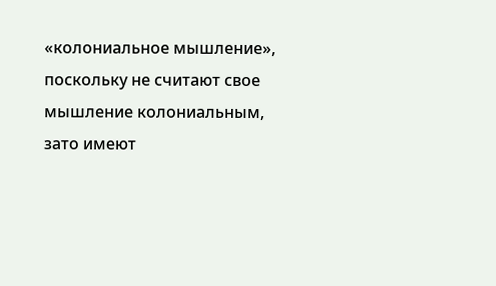«колониальное мышление», поскольку не считают свое мышление колониальным, зато имеют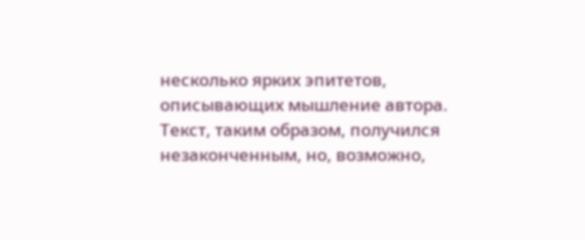несколько ярких эпитетов, описывающих мышление автора.
Текст, таким образом, получился незаконченным, но, возможно,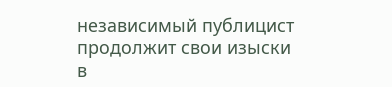независимый публицист продолжит свои изыски в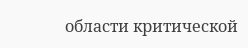области критической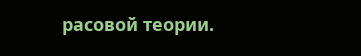расовой теории.